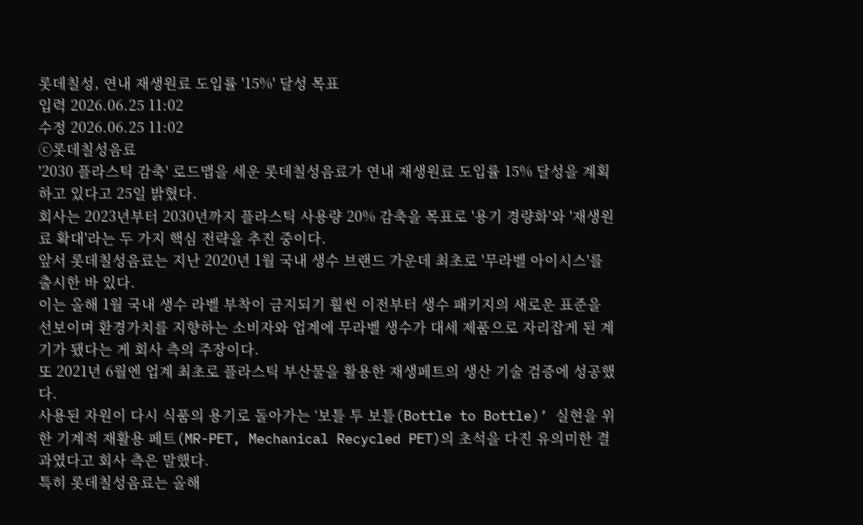롯데칠성, 연내 재생원료 도입률 '15%' 달성 목표
입력 2026.06.25 11:02
수정 2026.06.25 11:02
ⓒ롯데칠성음료
'2030 플라스틱 감축' 로드맵을 세운 롯데칠성음료가 연내 재생원료 도입률 15% 달성을 계획하고 있다고 25일 밝혔다.
회사는 2023년부터 2030년까지 플라스틱 사용량 20% 감축을 목표로 '용기 경량화'와 '재생원료 확대'라는 두 가지 핵심 전략을 추진 중이다.
앞서 롯데칠성음료는 지난 2020년 1월 국내 생수 브랜드 가운데 최초로 '무라벨 아이시스'를 출시한 바 있다.
이는 올해 1월 국내 생수 라벨 부착이 금지되기 훨씬 이전부터 생수 패키지의 새로운 표준을 선보이며 환경가치를 지향하는 소비자와 업계에 무라벨 생수가 대세 제품으로 자리잡게 된 계기가 됐다는 게 회사 측의 주장이다.
또 2021년 6월엔 업계 최초로 플라스틱 부산물을 활용한 재생페트의 생산 기술 검증에 성공했다.
사용된 자원이 다시 식품의 용기로 돌아가는 ‘보틀 투 보틀(Bottle to Bottle)’ 실현을 위한 기계적 재활용 페트(MR-PET, Mechanical Recycled PET)의 초석을 다진 유의미한 결과였다고 회사 측은 말했다.
특히 롯데칠성음료는 올해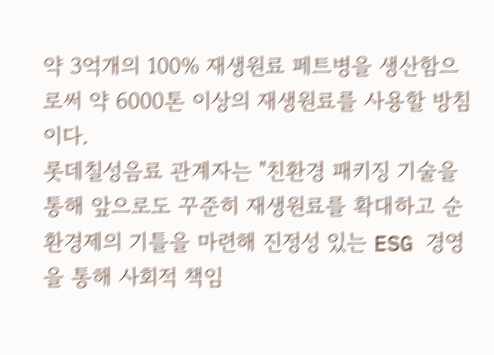약 3억개의 100% 재생원료 페트병을 생산함으로써 약 6000톤 이상의 재생원료를 사용할 방침이다.
롯데칠성음료 관계자는 "친환경 패키징 기술을 통해 앞으로도 꾸준히 재생원료를 확대하고 순환경제의 기틀을 마련해 진정성 있는 ESG 경영을 통해 사회적 책임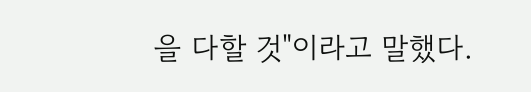을 다할 것"이라고 말했다.